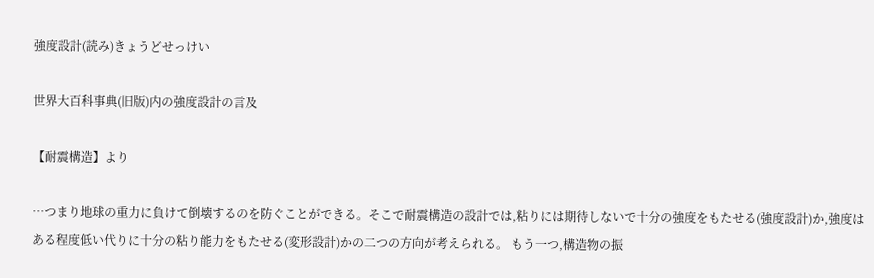強度設計(読み)きょうどせっけい

世界大百科事典(旧版)内の強度設計の言及

【耐震構造】より

…つまり地球の重力に負けて倒壊するのを防ぐことができる。そこで耐震構造の設計では,粘りには期待しないで十分の強度をもたせる(強度設計)か,強度はある程度低い代りに十分の粘り能力をもたせる(変形設計)かの二つの方向が考えられる。 もう一つ,構造物の振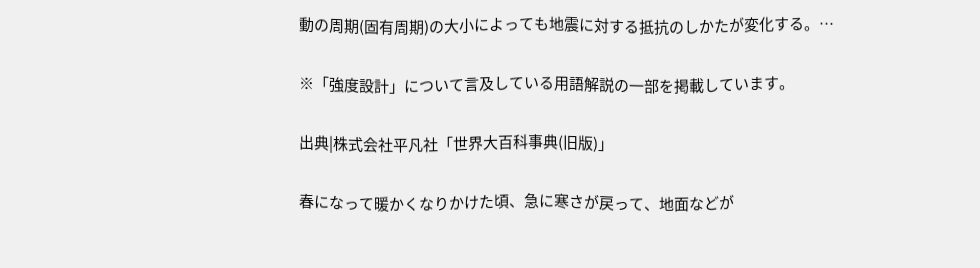動の周期(固有周期)の大小によっても地震に対する抵抗のしかたが変化する。…

※「強度設計」について言及している用語解説の一部を掲載しています。

出典|株式会社平凡社「世界大百科事典(旧版)」

春になって暖かくなりかけた頃、急に寒さが戻って、地面などが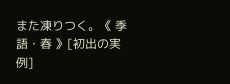また凍りつく。《 季語・春 》[初出の実例]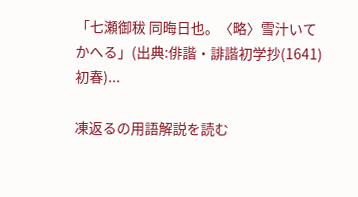「七瀬御秡 同晦日也。〈略〉雪汁いてかへる」(出典:俳諧・誹諧初学抄(1641)初春)...

凍返るの用語解説を読む